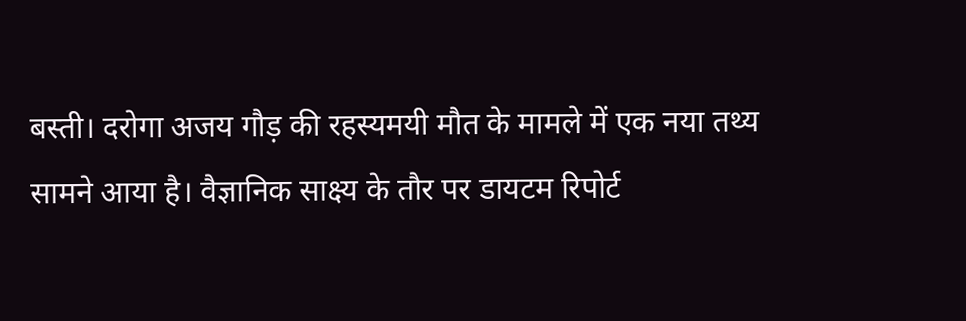बस्ती। दरोगा अजय गौड़ की रहस्यमयी मौत के मामले में एक नया तथ्य सामने आया है। वैज्ञानिक साक्ष्य के तौर पर डायटम रिपोर्ट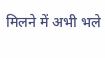मिलने में अभी भले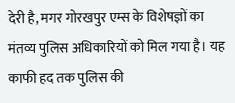देरी है, मगर गोरखपुर एम्स के विशेषज्ञों का मंतव्य पुलिस अधिकारियों को मिल गया है। यह काफी हद तक पुलिस की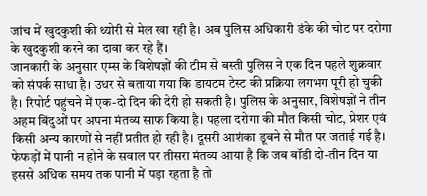जांच में खुदकुशी की थ्योरी से मेल खा रही है। अब पुलिस अधिकारी डंके की चोट पर दरोगा के खुदकुशी करने का दावा कर रहे हैं।
जानकारी के अनुसार एम्स के विशेषज्ञों की टीम से बस्ती पुलिस ने एक दिन पहले शुक्रवार को संपर्क साधा है। उधर से बताया गया कि डायटम टेस्ट की प्रक्रिया लगभग पूरी हो चुकी है। रिपोर्ट पहुंचने में एक-दो दिन की देरी हो सकती है। पुलिस के अनुसार, विशेषज्ञों ने तीन अहम बिंदुओं पर अपना मंतव्य साफ किया है। पहला दरोगा की मौत किसी चोट, प्रेशर एवं किसी अन्य कारणों से नहीं प्रतीत हो रही है। दूसरी आशंका डूबने से मौत पर जताई गई है। फेफड़ों में पानी न होने के सवाल पर तीसरा मंतव्य आया है कि जब बॉडी दो-तीन दिन या इससे अधिक समय तक पानी में पड़ा रहता है तो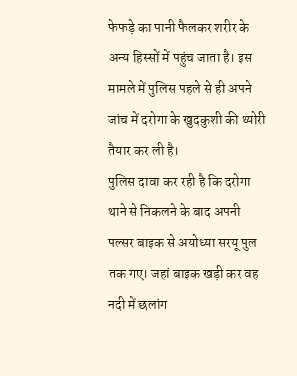फेफड़े का पानी फैलकर शरीर के अन्य हिस्सों में पहुंच जाता है। इस मामले में पुलिस पहले से ही अपने जांच में दरोगा के खुदकुशी की थ्योरी तैयार कर ली है।
पुलिस दावा कर रही है कि दरोगा थाने से निकलने के बाद अपनी पल्सर बाइक से अयोध्या सरयू पुल तक गए। जहां बाइक खड़ी कर वह नदी में छलांग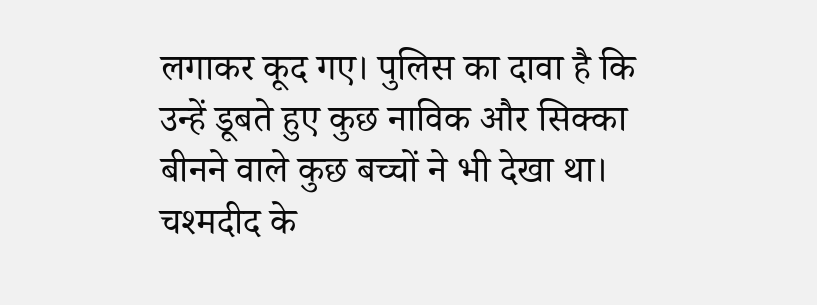लगाकर कूद गए। पुलिस का दावा है कि उन्हें डूबते हुए कुछ नाविक और सिक्का बीनने वाले कुछ बच्चों ने भी देखा था। चश्मदीद के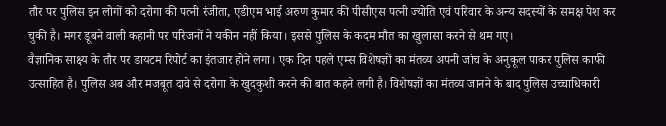तौर पर पुलिस इन लोगों को दरोगा की पत्नी रंजीता, एडीएम भाई अरुण कुमार की पीसीएस पत्नी ज्योति एवं परिवार के अन्य सदस्यों के समक्ष पेश कर चुकी है। मगर डूबने वाली कहानी पर परिजनों ने यकीन नहीं किया। इससे पुलिस के कदम मौत का खुलासा करने से थम गए।
वैज्ञानिक साक्ष्य के तौर पर डायटम रिपोर्ट का इंतजार होने लगा। एक दिन पहले एम्स विशेषज्ञों का मंतव्य अपनी जांच के अनुकूल पाकर पुलिस काफी उत्साहित है। पुलिस अब और मजबूत दावे से दरोगा के खुदकुशी करने की बात कहने लगी है। विशेषज्ञों का मंतव्य जानने के बाद पुलिस उच्चाधिकारी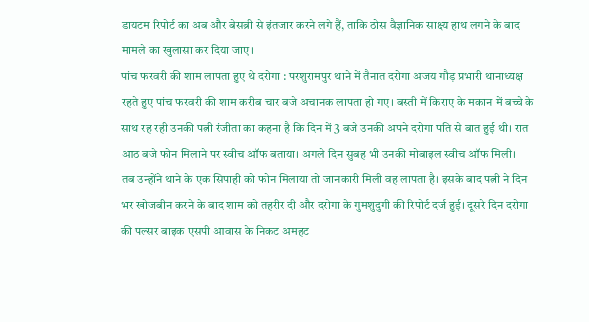डायटम रिपोर्ट का अब और बेसब्री से इंतजार करने लगे हैं, ताकि ठोस वैज्ञानिक साक्ष्य हाथ लगने के बाद मामले का खुलासा कर दिया जाए।
पांच फरवरी की शाम लापता हुए थे दरोगा : परशुरामपुर थाने में तैनात दरोगा अजय गौड़ प्रभारी थानाध्यक्ष रहते हुए पांच फरवरी की शाम करीब चार बजे अचानक लापता हो गए। बस्ती में किराए के मकान में बच्चे के साथ रह रही उनकी पत्नी रंजीता का कहना है कि दिन में 3 बजे उनकी अपने दरोगा पति से बात हुई थी। रात आठ बजे फोन मिलाने पर स्वीच ऑफ बताया। अगले दिन सुबह भी उनकी मोबाइल स्वीच ऑफ मिली।
तब उन्होंने थाने के एक सिपाही को फोन मिलाया तो जानकारी मिली वह लापता है। इसके बाद पत्नी ने दिन भर खोजबीन करने के बाद शाम को तहरीर दी और दरोगा के गुमशुदुगी की रिपोर्ट दर्ज हुई। दूसरे दिन दरोगा की पल्सर बाइक एसपी आवास के निकट अमहट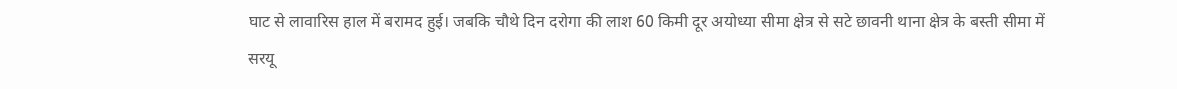घाट से लावारिस हाल में बरामद हुई। जबकि चौथे दिन दरोगा की लाश 60 किमी दूर अयोध्या सीमा क्षेत्र से सटे छावनी थाना क्षेत्र के बस्ती सीमा में सरयू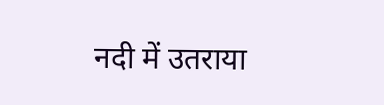नदी में उतराया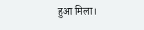हुआ मिला।